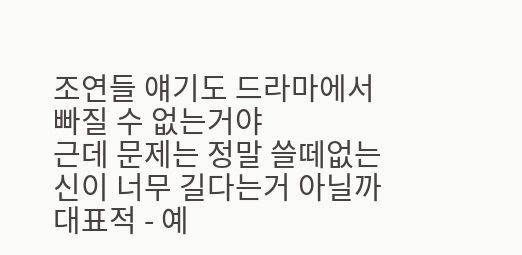조연들 얘기도 드라마에서 빠질 수 없는거야
근데 문제는 정말 쓸떼없는 신이 너무 길다는거 아닐까
대표적 - 예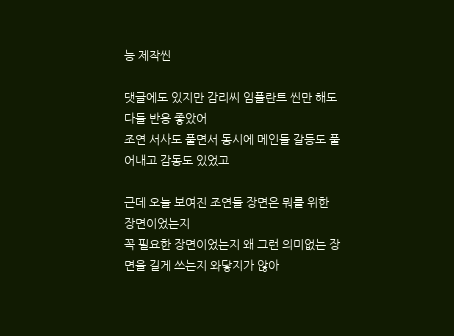능 제작씬

댓글에도 있지만 감리씨 임플란트 씬만 해도 다들 반응 좋았어
조연 서사도 풀면서 동시에 메인들 갈등도 풀어내고 감동도 있었고

근데 오늘 보여진 조연들 장면은 뭐를 위한 장면이었는지
꼭 필요한 장면이었는지 왜 그런 의미없는 장면을 길게 쓰는지 와닿지가 않아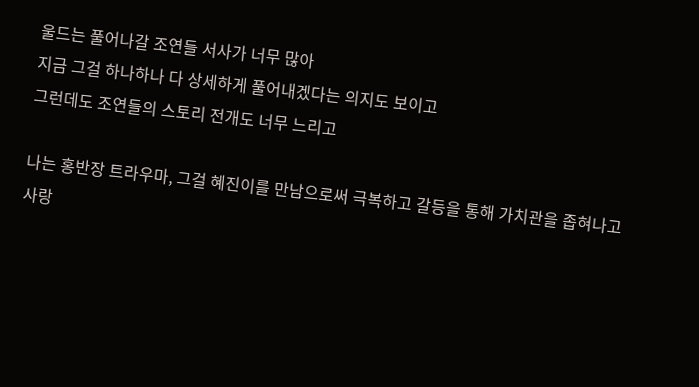울드는 풀어나갈 조연들 서사가 너무 많아
지금 그걸 하나하나 다 상세하게 풀어내겠다는 의지도 보이고
그런데도 조연들의 스토리 전개도 너무 느리고

나는 홍반장 트라우마, 그걸 혜진이를 만남으로써 극복하고 갈등을 통해 가치관을 좁혀나고 사랑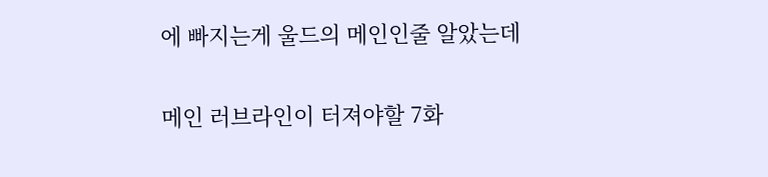에 빠지는게 울드의 메인인줄 알았는데

메인 러브라인이 터져야할 7화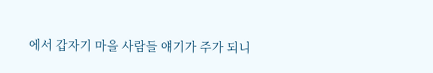에서 갑자기 마을 사람들 얘기가 주가 되니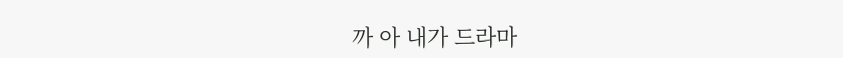까 아 내가 드라마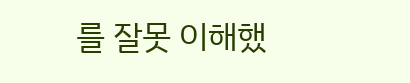를 잘못 이해했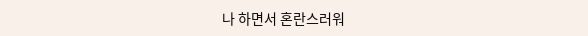나 하면서 혼란스러워